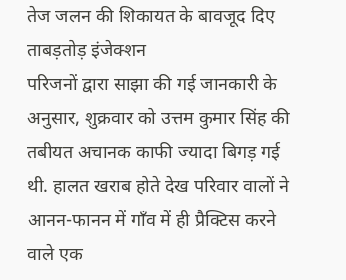तेज जलन की शिकायत के बावजूद दिए ताबड़तोड़ इंजेक्शन
परिजनों द्वारा साझा की गई जानकारी के अनुसार, शुक्रवार को उत्तम कुमार सिंह की तबीयत अचानक काफी ज्यादा बिगड़ गई थी. हालत खराब होते देख परिवार वालों ने आनन-फानन में गाँव में ही प्रैक्टिस करने वाले एक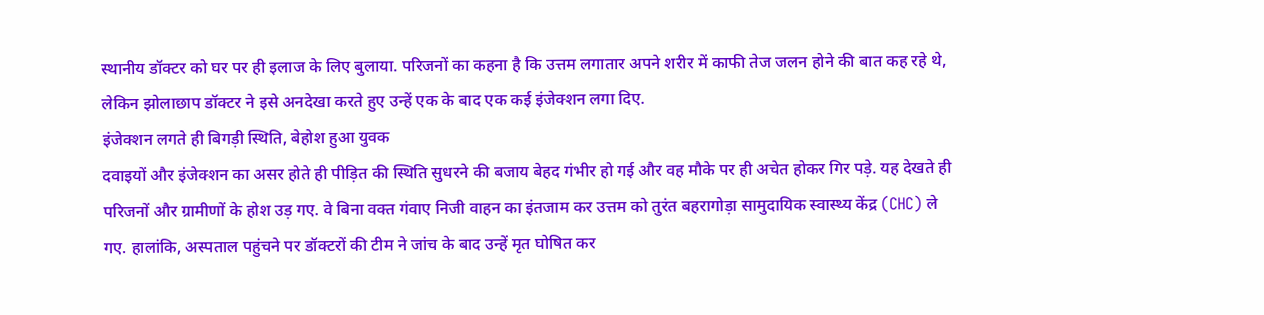स्थानीय डॉक्टर को घर पर ही इलाज के लिए बुलाया. परिजनों का कहना है कि उत्तम लगातार अपने शरीर में काफी तेज जलन होने की बात कह रहे थे, लेकिन झोलाछाप डॉक्टर ने इसे अनदेखा करते हुए उन्हें एक के बाद एक कई इंजेक्शन लगा दिए.
इंजेक्शन लगते ही बिगड़ी स्थिति, बेहोश हुआ युवक
दवाइयों और इंजेक्शन का असर होते ही पीड़ित की स्थिति सुधरने की बजाय बेहद गंभीर हो गई और वह मौके पर ही अचेत होकर गिर पड़े. यह देखते ही परिजनों और ग्रामीणों के होश उड़ गए. वे बिना वक्त गंवाए निजी वाहन का इंतजाम कर उत्तम को तुरंत बहरागोड़ा सामुदायिक स्वास्थ्य केंद्र (CHC) ले गए. हालांकि, अस्पताल पहुंचने पर डॉक्टरों की टीम ने जांच के बाद उन्हें मृत घोषित कर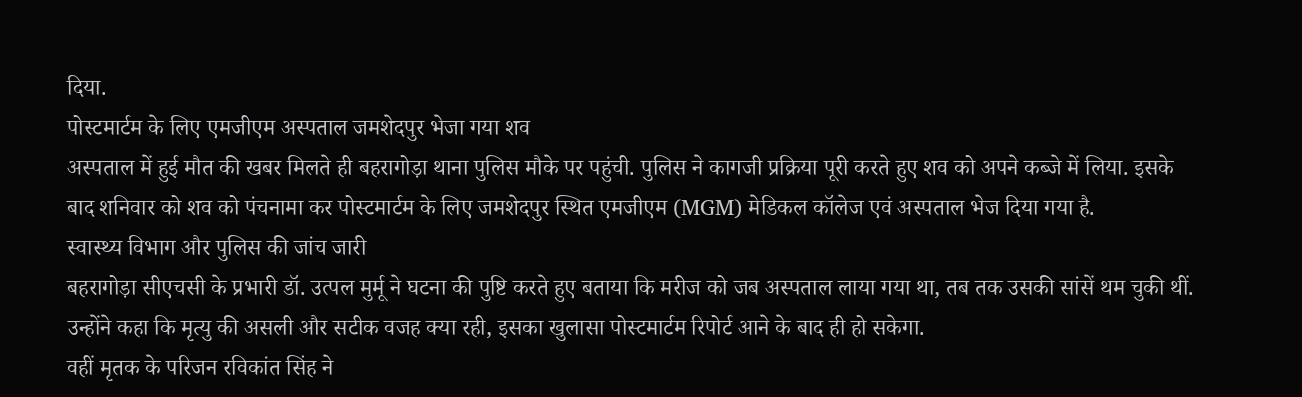दिया.
पोस्टमार्टम के लिए एमजीएम अस्पताल जमशेदपुर भेजा गया शव
अस्पताल में हुई मौत की खबर मिलते ही बहरागोड़ा थाना पुलिस मौके पर पहुंची. पुलिस ने कागजी प्रक्रिया पूरी करते हुए शव को अपने कब्जे में लिया. इसके बाद शनिवार को शव को पंचनामा कर पोस्टमार्टम के लिए जमशेदपुर स्थित एमजीएम (MGM) मेडिकल कॉलेज एवं अस्पताल भेज दिया गया है.
स्वास्थ्य विभाग और पुलिस की जांच जारी
बहरागोड़ा सीएचसी के प्रभारी डॉ. उत्पल मुर्मू ने घटना की पुष्टि करते हुए बताया कि मरीज को जब अस्पताल लाया गया था, तब तक उसकी सांसें थम चुकी थीं. उन्होंने कहा कि मृत्यु की असली और सटीक वजह क्या रही, इसका खुलासा पोस्टमार्टम रिपोर्ट आने के बाद ही हो सकेगा.
वहीं मृतक के परिजन रविकांत सिंह ने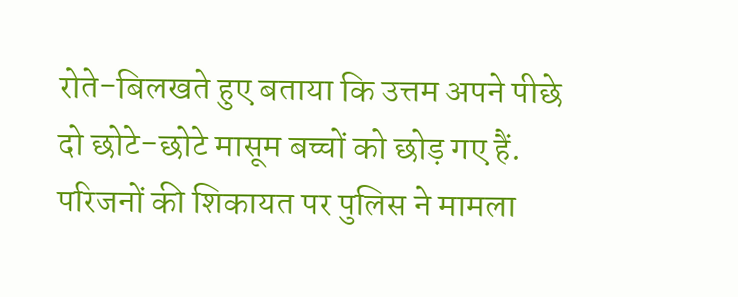रोते-बिलखते हुए बताया कि उत्तम अपने पीछे दो छोटे-छोटे मासूम बच्चों को छोड़ गए हैं. परिजनों की शिकायत पर पुलिस ने मामला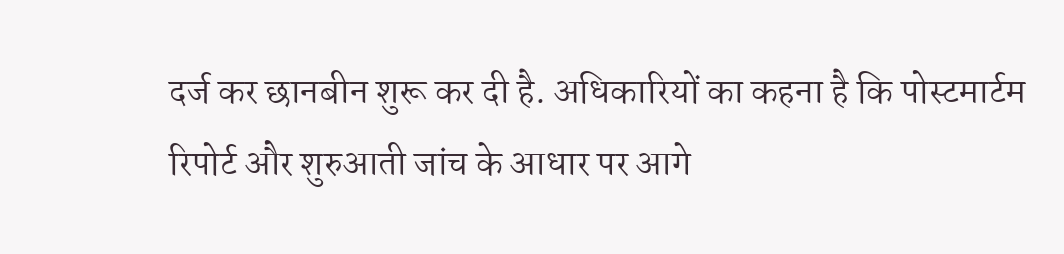दर्ज कर छानबीन शुरू कर दी है. अधिकारियों का कहना है कि पोस्टमार्टम रिपोर्ट और शुरुआती जांच के आधार पर आगे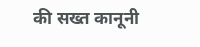की सख्त कानूनी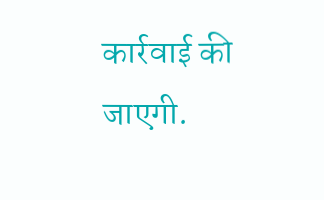कार्रवाई की जाएगी.